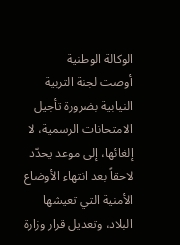الوكالة الوطنية
أوصت لجنة التربية النيابية بضرورة تأجيل الامتحانات الرسمية، لا إلغائها، إلى موعد يحدّد لاحقاً بعد انتهاء الأوضاع الأمنية التي تعيشها البلاد، وتعديل قرار وزارة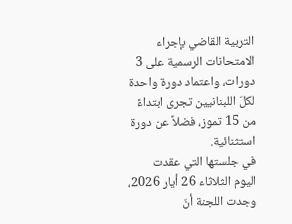التربية القاضي بإجراء الامتحانات الرسمية على 3 دورات، واعتماد دورة واحدة لكلّ اللبنانيين تجرى ابتداءً من 15 تموز، فضلاً عن دورة استثنائية.
في جلستها التي عقدت اليوم الثلاثاء 26 أيار 2026، وجدت اللجنة أنّ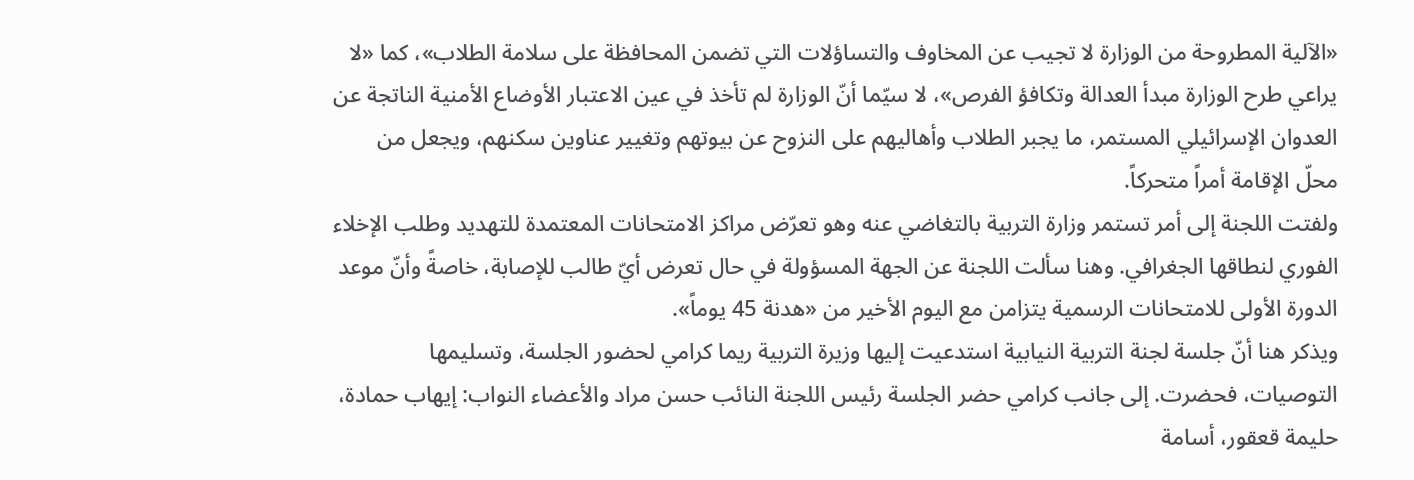«الآلية المطروحة من الوزارة لا تجيب عن المخاوف والتساؤلات التي تضمن المحافظة على سلامة الطلاب»، كما «لا يراعي طرح الوزارة مبدأ العدالة وتكافؤ الفرص»، لا سيّما أنّ الوزارة لم تأخذ في عين الاعتبار الأوضاع الأمنية الناتجة عن العدوان الإسرائيلي المستمر، ما يجبر الطلاب وأهاليهم على النزوح عن بيوتهم وتغيير عناوين سكنهم، ويجعل من محلّ الإقامة أمراً متحركاً.
ولفتت اللجنة إلى أمر تستمر وزارة التربية بالتغاضي عنه وهو تعرّض مراكز الامتحانات المعتمدة للتهديد وطلب الإخلاء الفوري لنطاقها الجغرافي. وهنا سألت اللجنة عن الجهة المسؤولة في حال تعرض أيّ طالب للإصابة، خاصةً وأنّ موعد الدورة الأولى للامتحانات الرسمية يتزامن مع اليوم الأخير من «هدنة 45 يوماً».
ويذكر هنا أنّ جلسة لجنة التربية النيابية استدعيت إليها وزيرة التربية ريما كرامي لحضور الجلسة، وتسليمها التوصيات، فحضرت. إلى جانب كرامي حضر الجلسة رئيس اللجنة النائب حسن مراد والأعضاء النواب: إيهاب حمادة، حليمة قعقور، أسامة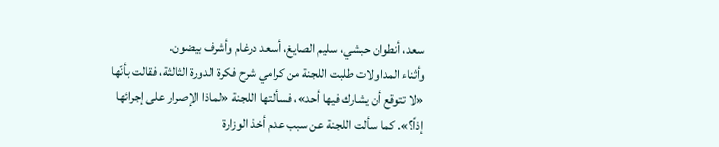سعد، أنطوان حبشي، سليم الصايغ، أسعد درغام وأشرف بيضون.
وأثناء المداولات طلبت اللجنة من كرامي شرح فكرة الدورة الثالثة، فقالت بأنّها «لا تتوقع أن يشارك فيها أحد»، فسألتها اللجنة «لماذا الإصرار على إجرائها إذاً؟». كما سألت اللجنة عن سبب عدم أخذ الوزارة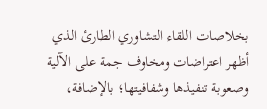بخلاصات اللقاء التشاوري الطارئ الذي أظهر اعتراضات ومخاوف جمة على الآلية وصعوبة تنفيذها وشفافيتها؛ بالإضافة،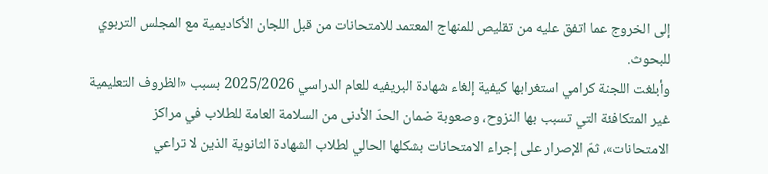إلى الخروج عما اتفق عليه من تقليص للمنهاج المعتمد للامتحانات من قبل اللجان الأكاديمية مع المجلس التربوي للبحوث.
وأبلغت اللجنة كرامي استغرابها كيفية إلغاء شهادة البريفيه للعام الدراسي 2025/2026 بسبب «الظروف التعليمية غير المتكافئة التي تسبب بها النزوح، وصعوبة ضمان الحدّ الأدنى من السلامة العامة للطلاب في مراكز الامتحانات»، ثمّ الإصرار على إجراء الامتحانات بشكلها الحالي لطلاب الشهادة الثانوية الذين لا تراعي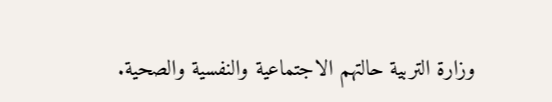وزارة التربية حالتهم الاجتماعية والنفسية والصحية.